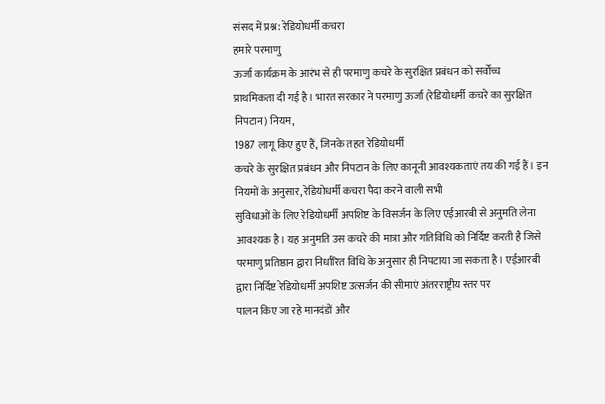संसद में प्रश्न: रेडियोधर्मी कचरा
हमारे परमाणु
ऊर्जा कार्यक्रम के आरंभ से ही परमाणु कचरे के सुरक्षित प्रबंधन को सर्वोच्च
प्राथमिकता दी गई है। भारत सरकार ने परमाणु ऊर्जा (रेडियोधर्मी कचरे का सुरक्षित
निपटान) नियम,
1987 लागू किए हुए हैं, जिनके तहत रेडियोधर्मी
कचरे के सुरक्षित प्रबंधन और निपटान के लिए कानूनी आवश्यकताएं तय की गई हैं। इन
नियमों के अनुसार, रेडियोधर्मी कचरा पैदा करने वाली सभी
सुविधाओं के लिए रेडियोधर्मी अपशिष्ट के विसर्जन के लिए एईआरबी से अनुमति लेना
आवश्यक है। यह अनुमति उस कचरे की मात्रा और गतिविधि को निर्दिष्ट करती है जिसे
परमाणु प्रतिष्ठान द्वारा निर्धारित विधि के अनुसार ही निपटाया जा सकता है। एईआरबी
द्वारा निर्दिष्ट रेडियोधर्मी अपशिष्ट उत्सर्जन की सीमाएं अंतरराष्ट्रीय स्तर पर
पालन किए जा रहे मानदंडों और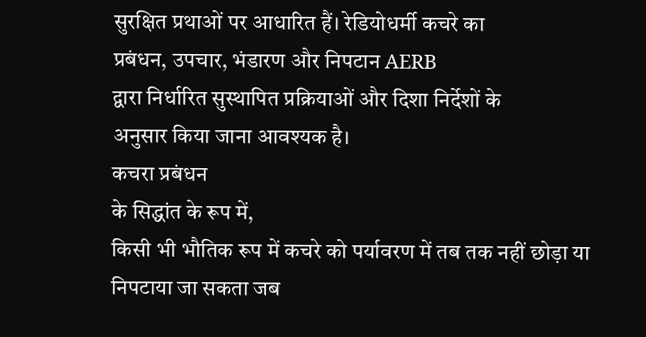सुरक्षित प्रथाओं पर आधारित हैं। रेडियोधर्मी कचरे का
प्रबंधन, उपचार, भंडारण और निपटान AERB
द्वारा निर्धारित सुस्थापित प्रक्रियाओं और दिशा निर्देशों के
अनुसार किया जाना आवश्यक है।
कचरा प्रबंधन
के सिद्धांत के रूप में,
किसी भी भौतिक रूप में कचरे को पर्यावरण में तब तक नहीं छोड़ा या
निपटाया जा सकता जब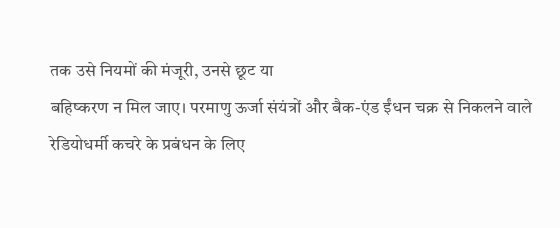तक उसे नियमों की मंजूरी, उनसे छूट या
बहिष्करण न मिल जाए। परमाणु ऊर्जा संयंत्रों और बैक-एंड ईंधन चक्र से निकलने वाले
रेडियोधर्मी कचरे के प्रबंधन के लिए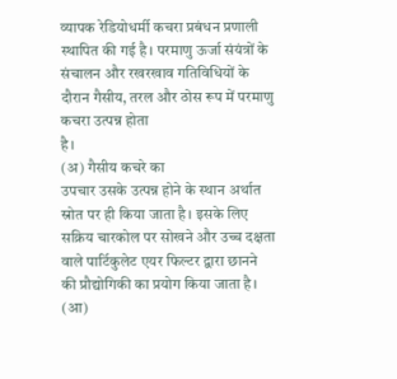व्यापक रेडियोधर्मी कचरा प्रबंधन प्रणाली
स्थापित की गई है। परमाणु ऊर्जा संयंत्रों के संचालन और रखरखाव गतिविधियों के
दौरान गैसीय, तरल और ठोस रूप में परमाणु कचरा उत्पन्न होता
है।
(अ) गैसीय कचरे का
उपचार उसके उत्पन्न होने के स्थान अर्थात स्रोत पर ही किया जाता है। इसके लिए
सक्रिय चारकोल पर सोखने और उच्च दक्षता वाले पार्टिकुलेट एयर फिल्टर द्वारा छानने
की प्रौद्योगिकी का प्रयोग किया जाता है।
(आ)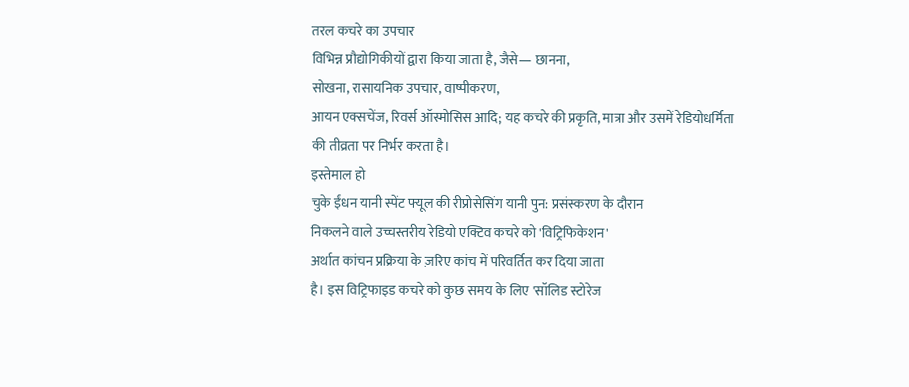तरल कचरे का उपचार
विभिन्न प्रौद्योगिकीयों द्वारा किया जाता है, जैसे— छानना,
सोखना, रासायनिक उपचार, वाष्पीकरण,
आयन एक्सचेंज, रिवर्स ऑस्मोसिस आदि; यह कचरे की प्रकृति, मात्रा और उसमें रेडियोधर्मिता
की तीव्रता पर निर्भर करता है।
इस्तेमाल हो
चुके ईंधन यानी स्पेंट फ्यूल की रीप्रोसेसिंग यानी पुन: प्रसंस्करण के दौरान
निकलने वाले उच्चस्तरीय रेडियो एक्टिव कचरे को 'विट्रिफिकेशन'
अर्थात कांचन प्रक्रिया के ज़रिए कांच में परिवर्तित कर दिया जाता
है। इस विट्रिफाइड कचरे को कुछ समय के लिए 'सॉलिड स्टोरेज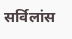सर्विलांस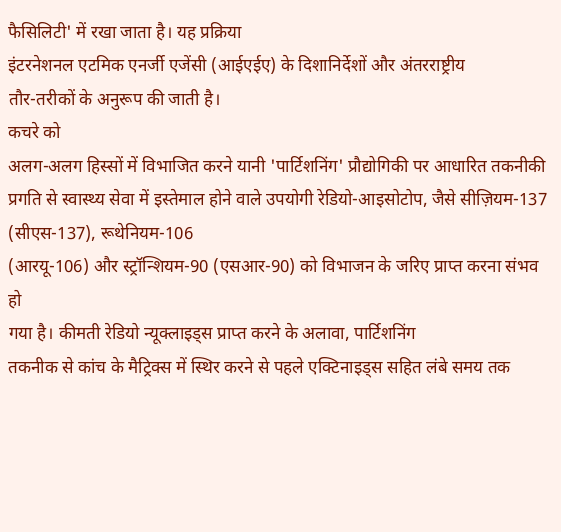फैसिलिटी' में रखा जाता है। यह प्रक्रिया
इंटरनेशनल एटमिक एनर्जी एजेंसी (आईएईए) के दिशानिर्देशों और अंतरराष्ट्रीय
तौर-तरीकों के अनुरूप की जाती है।
कचरे को
अलग-अलग हिस्सों में विभाजित करने यानी 'पार्टिशनिंग' प्रौद्योगिकी पर आधारित तकनीकी
प्रगति से स्वास्थ्य सेवा में इस्तेमाल होने वाले उपयोगी रेडियो-आइसोटोप, जैसे सीज़ियम-137 (सीएस-137), रूथेनियम-106
(आरयू-106) और स्ट्रॉन्शियम-90 (एसआर-90) को विभाजन के जरिए प्राप्त करना संभव हो
गया है। कीमती रेडियो न्यूक्लाइड्स प्राप्त करने के अलावा, पार्टिशनिंग
तकनीक से कांच के मैट्रिक्स में स्थिर करने से पहले एक्टिनाइड्स सहित लंबे समय तक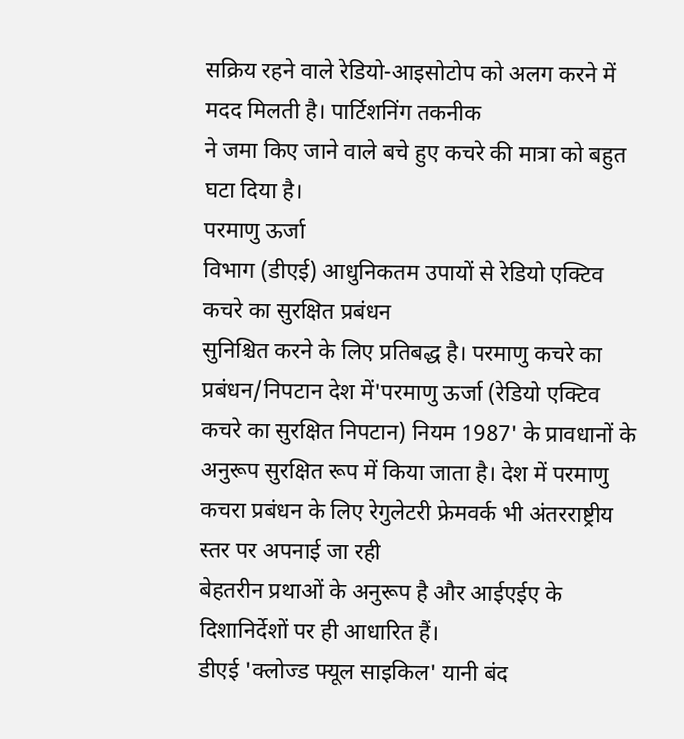सक्रिय रहने वाले रेडियो-आइसोटोप को अलग करने में मदद मिलती है। पार्टिशनिंग तकनीक
ने जमा किए जाने वाले बचे हुए कचरे की मात्रा को बहुत घटा दिया है।
परमाणु ऊर्जा
विभाग (डीएई) आधुनिकतम उपायों से रेडियो एक्टिव कचरे का सुरक्षित प्रबंधन
सुनिश्चित करने के लिए प्रतिबद्ध है। परमाणु कचरे का प्रबंधन/निपटान देश में'परमाणु ऊर्जा (रेडियो एक्टिव कचरे का सुरक्षित निपटान) नियम 1987' के प्रावधानों के अनुरूप सुरक्षित रूप में किया जाता है। देश में परमाणु
कचरा प्रबंधन के लिए रेगुलेटरी फ्रेमवर्क भी अंतरराष्ट्रीय स्तर पर अपनाई जा रही
बेहतरीन प्रथाओं के अनुरूप है और आईएईए के दिशानिर्देशों पर ही आधारित हैं।
डीएई 'क्लोज्ड फ्यूल साइकिल' यानी बंद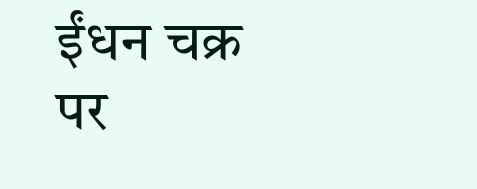ईंधन चक्र पर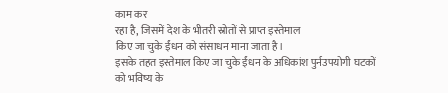काम कर
रहा है, जिसमें देश के भीतरी स्रोतों से प्राप्त इस्तेमाल
किए जा चुके ईंधन को संसाधन माना जाता है।
इसके तहत इस्तेमाल किए जा चुके ईंधन के अधिकांश पुर्नउपयोगी घटकों को भविष्य के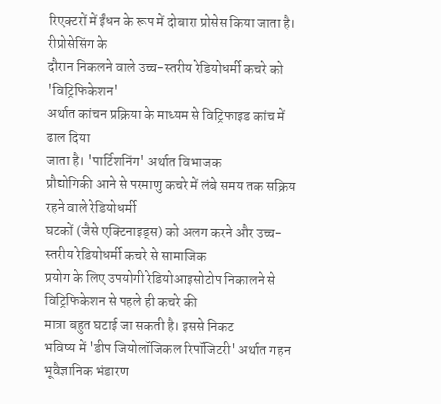रिएक्टरों में ईंधन के रूप में दोबारा प्रोसेस किया जाता है। रीप्रोसेसिंग के
दौरान निकलने वाले उच्च-स्तरीय रेडियोधर्मी कचरे को 'विट्रिफिकेशन'
अर्थात कांचन प्रक्रिया के माध्यम से विट्रिफाइड कांच में ढाल दिया
जाता है। 'पार्टिशनिंग' अर्थात विभाजक
प्रौद्योगिकी आने से परमाणु कचरे में लंबे समय तक सक्रिय रहने वाले रेडियोधर्मी
घटकों (जैसे एक्टिनाइड्स) को अलग करने और उच्च-स्तरीय रेडियोधर्मी कचरे से सामाजिक
प्रयोग के लिए उपयोगी रेडियोआइसोटोप निकालने से विट्रिफिकेशन से पहले ही कचरे की
मात्रा बहुत घटाई जा सकती है। इससे निकट
भविष्य में 'डीप जियोलॉजिकल रिपॉजिटरी' अर्थात गहन भूवैज्ञानिक भंडारण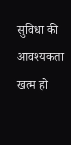सुविधा की आवश्यकता खत्म हो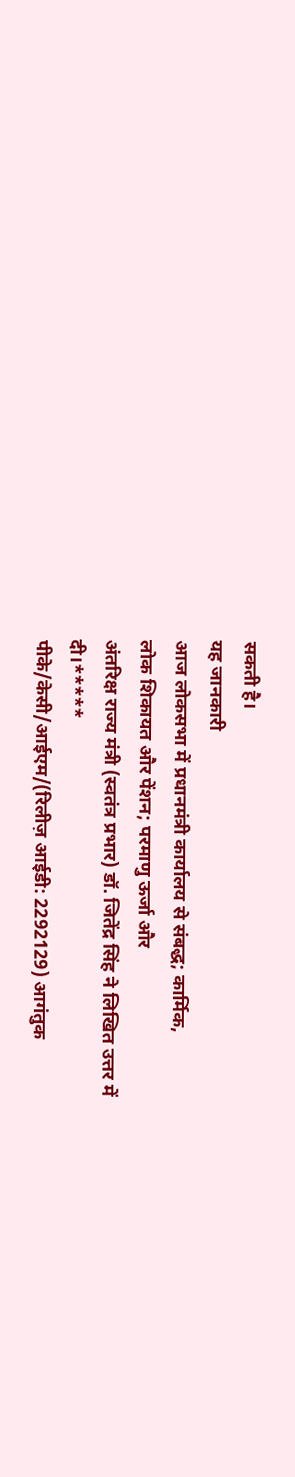सकती है।
यह जानकारी
आज लोकसभा में प्रधानमंत्री कार्यालय से संबद्ध; कार्मिक,
लोक शिकायत और पेंशन; परमाणु ऊर्जा और
अंतरिक्ष राज्य मंत्री (स्वतंत्र प्रभार) डॉ. जितेंद्र सिंह ने लिखित उत्तर में
दी।*****
पीके/केसी/आईएम/(रिलीज़ आईडी: 2292129) आगंतुक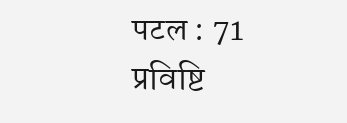पटल : 71 प्रविष्टि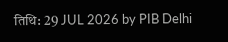तिथि: 29 JUL 2026 by PIB Delhi